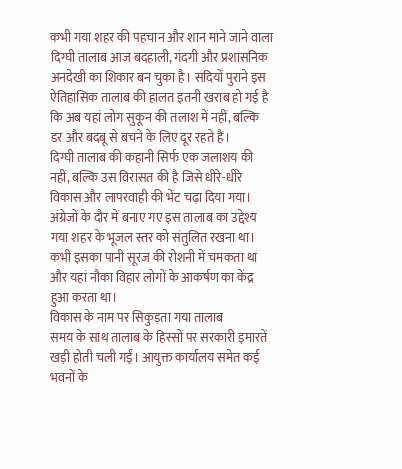कभी गया शहर की पहचान और शान माने जाने वाला दिग्घी तालाब आज बदहाली, गंदगी और प्रशासनिक अनदेखी का शिकार बन चुका है। सदियों पुराने इस ऐतिहासिक तालाब की हालत इतनी खराब हो गई है कि अब यहां लोग सुकून की तलाश में नहीं, बल्कि डर और बदबू से बचने के लिए दूर रहते हैं।
दिग्घी तालाब की कहानी सिर्फ एक जलाशय की नहीं, बल्कि उस विरासत की है जिसे धीरे-धीरे विकास और लापरवाही की भेंट चढ़ा दिया गया। अंग्रेजों के दौर में बनाए गए इस तालाब का उद्देश्य गया शहर के भूजल स्तर को संतुलित रखना था। कभी इसका पानी सूरज की रोशनी में चमकता था और यहां नौका विहार लोगों के आकर्षण का केंद्र हुआ करता था।
विकास के नाम पर सिकुड़ता गया तालाब
समय के साथ तालाब के हिस्सों पर सरकारी इमारतें खड़ी होती चली गईं। आयुक्त कार्यालय समेत कई भवनों के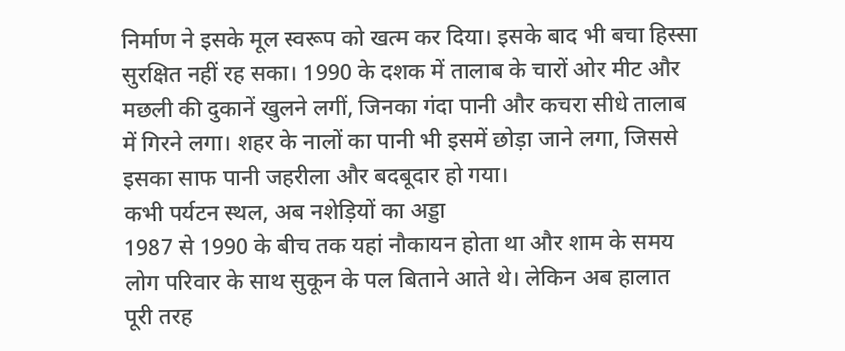निर्माण ने इसके मूल स्वरूप को खत्म कर दिया। इसके बाद भी बचा हिस्सा सुरक्षित नहीं रह सका। 1990 के दशक में तालाब के चारों ओर मीट और मछली की दुकानें खुलने लगीं, जिनका गंदा पानी और कचरा सीधे तालाब में गिरने लगा। शहर के नालों का पानी भी इसमें छोड़ा जाने लगा, जिससे इसका साफ पानी जहरीला और बदबूदार हो गया।
कभी पर्यटन स्थल, अब नशेड़ियों का अड्डा
1987 से 1990 के बीच तक यहां नौकायन होता था और शाम के समय लोग परिवार के साथ सुकून के पल बिताने आते थे। लेकिन अब हालात पूरी तरह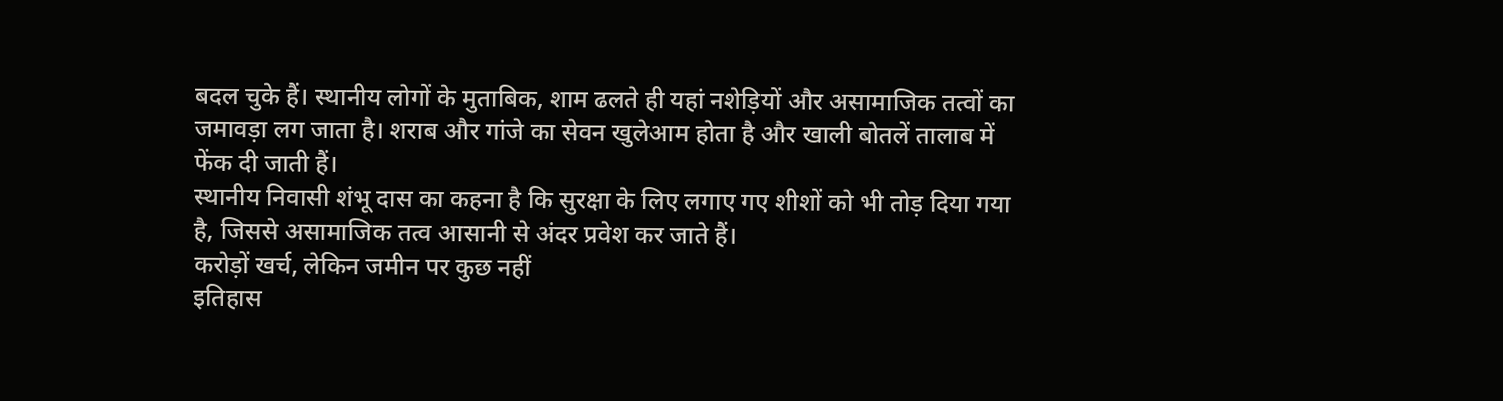बदल चुके हैं। स्थानीय लोगों के मुताबिक, शाम ढलते ही यहां नशेड़ियों और असामाजिक तत्वों का जमावड़ा लग जाता है। शराब और गांजे का सेवन खुलेआम होता है और खाली बोतलें तालाब में फेंक दी जाती हैं।
स्थानीय निवासी शंभू दास का कहना है कि सुरक्षा के लिए लगाए गए शीशों को भी तोड़ दिया गया है, जिससे असामाजिक तत्व आसानी से अंदर प्रवेश कर जाते हैं।
करोड़ों खर्च, लेकिन जमीन पर कुछ नहीं
इतिहास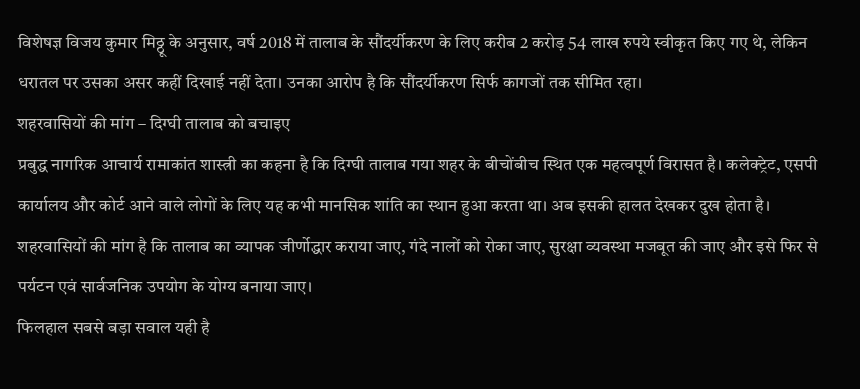विशेषज्ञ विजय कुमार मिठ्ठू के अनुसार, वर्ष 2018 में तालाब के सौंदर्यीकरण के लिए करीब 2 करोड़ 54 लाख रुपये स्वीकृत किए गए थे, लेकिन धरातल पर उसका असर कहीं दिखाई नहीं देता। उनका आरोप है कि सौंदर्यीकरण सिर्फ कागजों तक सीमित रहा।
शहरवासियों की मांग – दिग्घी तालाब को बचाइए
प्रबुद्ध नागरिक आचार्य रामाकांत शास्त्री का कहना है कि दिग्घी तालाब गया शहर के बीचोंबीच स्थित एक महत्वपूर्ण विरासत है। कलेक्ट्रेट, एसपी कार्यालय और कोर्ट आने वाले लोगों के लिए यह कभी मानसिक शांति का स्थान हुआ करता था। अब इसकी हालत देखकर दुख होता है।
शहरवासियों की मांग है कि तालाब का व्यापक जीर्णोद्धार कराया जाए, गंदे नालों को रोका जाए, सुरक्षा व्यवस्था मजबूत की जाए और इसे फिर से पर्यटन एवं सार्वजनिक उपयोग के योग्य बनाया जाए।
फिलहाल सबसे बड़ा सवाल यही है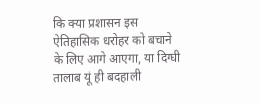कि क्या प्रशासन इस ऐतिहासिक धरोहर को बचाने के लिए आगे आएगा, या दिग्घी तालाब यूं ही बदहाली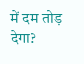में दम तोड़ देगा?